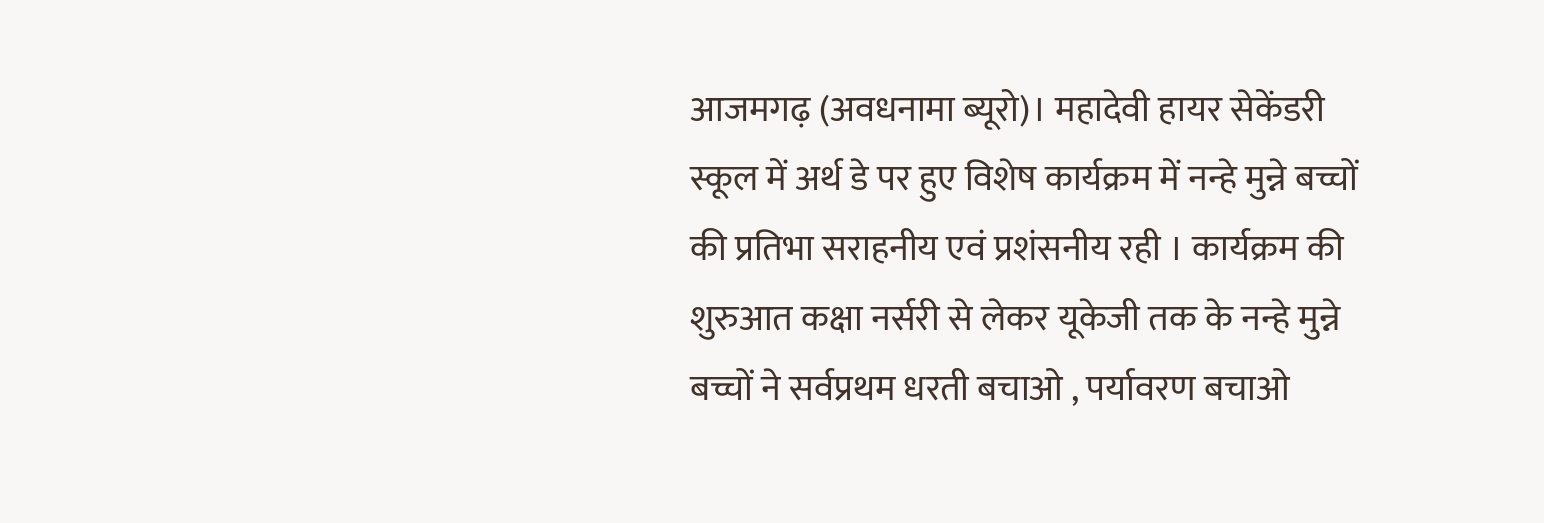आजमगढ़ (अवधनामा ब्यूरो)। महादेवी हायर सेकेंडरी स्कूल में अर्थ डे पर हुए विशेष कार्यक्रम में नन्हे मुन्ने बच्चों की प्रतिभा सराहनीय एवं प्रशंसनीय रही । कार्यक्रम की शुरुआत कक्षा नर्सरी से लेकर यूकेजी तक के नन्हे मुन्ने बच्चों ने सर्वप्रथम धरती बचाओ , पर्यावरण बचाओ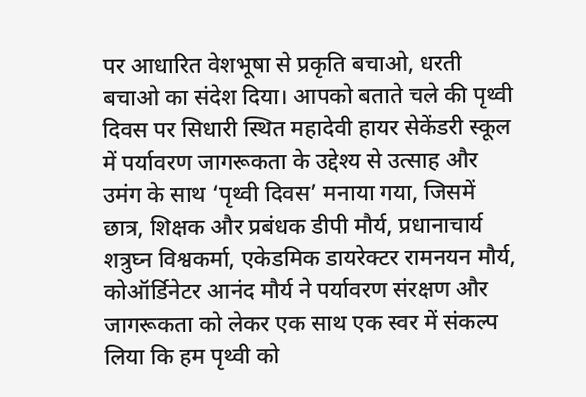पर आधारित वेशभूषा से प्रकृति बचाओ, धरती बचाओ का संदेश दिया। आपको बताते चले की पृथ्वी दिवस पर सिधारी स्थित महादेवी हायर सेकेंडरी स्कूल में पर्यावरण जागरूकता के उद्देश्य से उत्साह और उमंग के साथ ‘पृथ्वी दिवस’ मनाया गया, जिसमें छात्र, शिक्षक और प्रबंधक डीपी मौर्य, प्रधानाचार्य शत्रुघ्न विश्वकर्मा, एकेडमिक डायरेक्टर रामनयन मौर्य, कोऑर्डिनेटर आनंद मौर्य ने पर्यावरण संरक्षण और जागरूकता को लेकर एक साथ एक स्वर में संकल्प लिया कि हम पृथ्वी को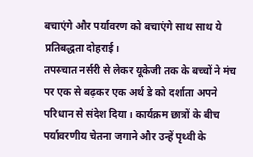बचाएंगे और पर्यावरण को बचाएंगे साथ साथ ये प्रतिबद्धता दोहराई।
तपस्चात नर्सरी से लेकर यूकेजी तक के बच्चों ने मंच पर एक से बढ़कर एक अर्थ डे को दर्शाता अपने परिधान से संदेश दिया। कार्यक्रम छात्रों के बीच पर्यावरणीय चेतना जगाने और उन्हें पृथ्वी के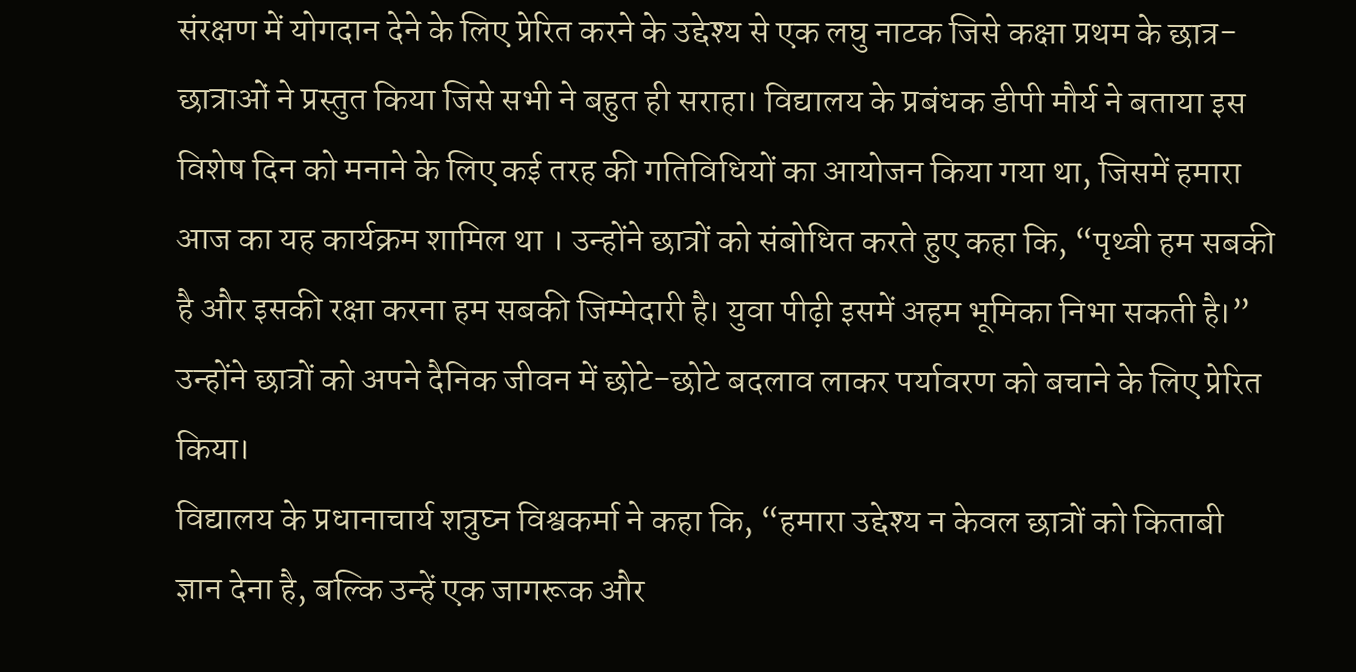संरक्षण में योगदान देने के लिए प्रेरित करने के उद्देश्य से एक लघु नाटक जिसे कक्षा प्रथम के छात्र-छात्राओं ने प्रस्तुत किया जिसे सभी ने बहुत ही सराहा। विद्यालय के प्रबंधक डीपी मौर्य ने बताया इस विशेष दिन को मनाने के लिए कई तरह की गतिविधियों का आयोजन किया गया था, जिसमें हमारा आज का यह कार्यक्रम शामिल था । उन्होंने छात्रों को संबोधित करते हुए कहा कि, “पृथ्वी हम सबकी है और इसकी रक्षा करना हम सबकी जिम्मेदारी है। युवा पीढ़ी इसमें अहम भूमिका निभा सकती है।” उन्होंने छात्रों को अपने दैनिक जीवन में छोटे-छोटे बदलाव लाकर पर्यावरण को बचाने के लिए प्रेरित किया।
विद्यालय के प्रधानाचार्य शत्रुघ्न विश्वकर्मा ने कहा कि, “हमारा उद्देश्य न केवल छात्रों को किताबी ज्ञान देना है, बल्कि उन्हें एक जागरूक और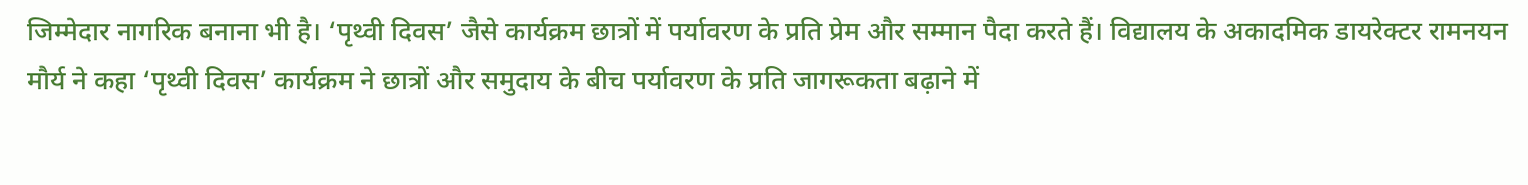जिम्मेदार नागरिक बनाना भी है। ‘पृथ्वी दिवस’ जैसे कार्यक्रम छात्रों में पर्यावरण के प्रति प्रेम और सम्मान पैदा करते हैं। विद्यालय के अकादमिक डायरेक्टर रामनयन मौर्य ने कहा ‘पृथ्वी दिवस’ कार्यक्रम ने छात्रों और समुदाय के बीच पर्यावरण के प्रति जागरूकता बढ़ाने में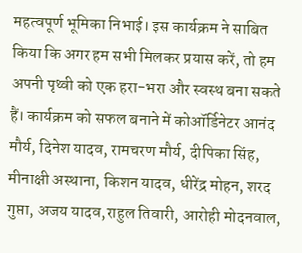महत्वपूर्ण भूमिका निभाई। इस कार्यक्रम ने साबित किया कि अगर हम सभी मिलकर प्रयास करें, तो हम अपनी पृथ्वी को एक हरा-भरा और स्वस्थ बना सकते हैं। कार्यक्रम को सफल बनाने में कोऑर्डिनेटर आनंद मौर्य, दिनेश यादव, रामचरण मौर्य, दीपिका सिंह, मीनाक्षी अस्थाना, किशन यादव, धीरेंद्र मोहन, शरद गुप्ता, अजय यादव,राहुल तिवारी, आरोही मोदनवाल,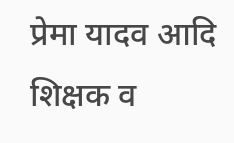प्रेमा यादव आदि शिक्षक व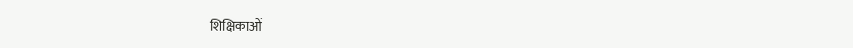शिक्षिकाओं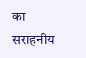का सराहनीय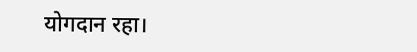योगदान रहा।